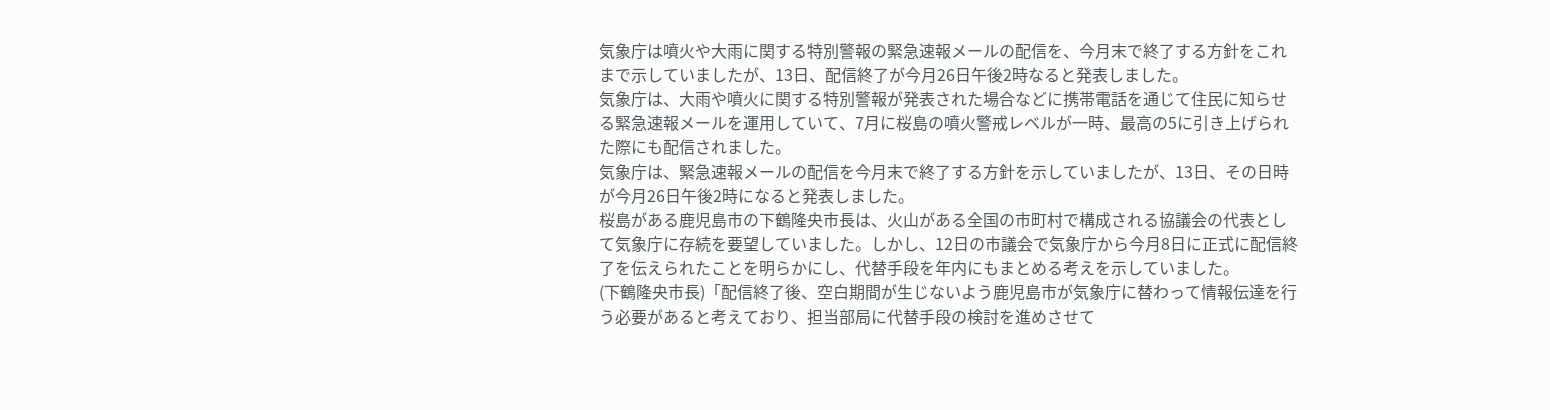気象庁は噴火や大雨に関する特別警報の緊急速報メールの配信を、今月末で終了する方針をこれまで示していましたが、13日、配信終了が今月26日午後2時なると発表しました。
気象庁は、大雨や噴火に関する特別警報が発表された場合などに携帯電話を通じて住民に知らせる緊急速報メールを運用していて、7月に桜島の噴火警戒レベルが一時、最高の5に引き上げられた際にも配信されました。
気象庁は、緊急速報メールの配信を今月末で終了する方針を示していましたが、13日、その日時が今月26日午後2時になると発表しました。
桜島がある鹿児島市の下鶴隆央市長は、火山がある全国の市町村で構成される協議会の代表として気象庁に存続を要望していました。しかし、12日の市議会で気象庁から今月8日に正式に配信終了を伝えられたことを明らかにし、代替手段を年内にもまとめる考えを示していました。
(下鶴隆央市長)「配信終了後、空白期間が生じないよう鹿児島市が気象庁に替わって情報伝達を行う必要があると考えており、担当部局に代替手段の検討を進めさせて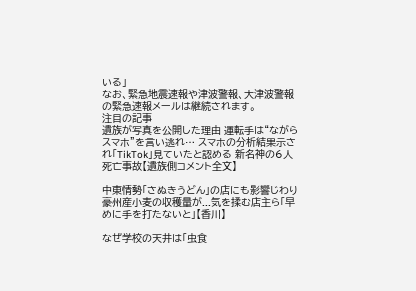いる」
なお、緊急地震速報や津波警報、大津波警報の緊急速報メールは継続されます。
注目の記事
遺族が写真を公開した理由 運転手は“ながらスマホ”を言い逃れ… スマホの分析結果示され「TikTok」見ていたと認める 新名神の6人死亡事故【遺族側コメント全文】

中東情勢「さぬきうどん」の店にも影響じわり 豪州産小麦の収穫量が...気を揉む店主ら「早めに手を打たないと」【香川】

なぜ学校の天井は「虫食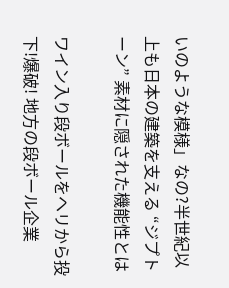いのような模様」なの?半世紀以上も日本の建築を支える “ジプトーン” 素材に隠された機能性とは

ワイン入り段ボールをヘリから投下!爆破! 地方の段ボール企業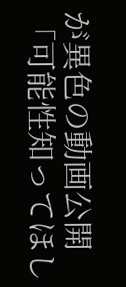が異色の動画公開「可能性知ってほし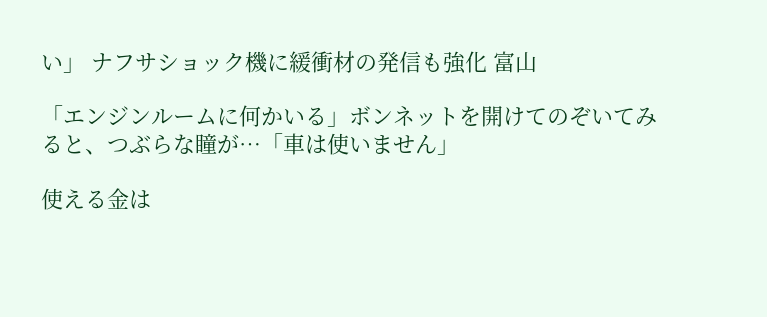い」 ナフサショック機に緩衝材の発信も強化 富山

「エンジンルームに何かいる」ボンネットを開けてのぞいてみると、つぶらな瞳が…「車は使いません」

使える金は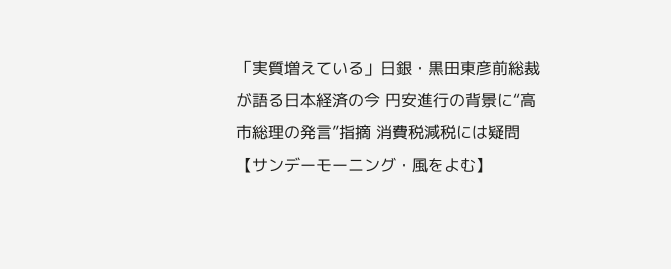「実質増えている」日銀・黒田東彦前総裁が語る日本経済の今 円安進行の背景に“高市総理の発言”指摘 消費税減税には疑問【サンデーモーニング・風をよむ】